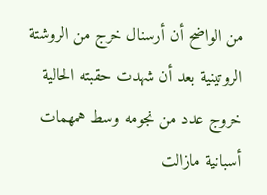من الواضح أن أرسنال خرج من الروشتة الروتينية بعد أن شهدت حقبته الحالية خروج عدد من نجومه وسط همهمات أسبانية مازالت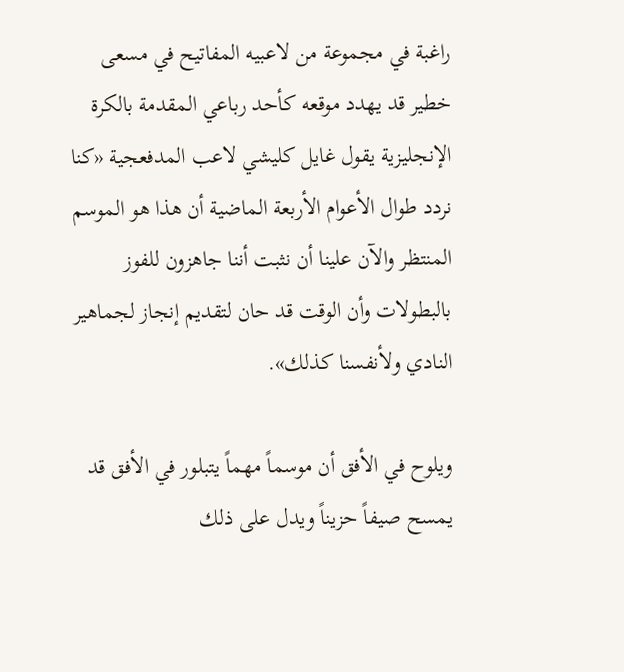راغبة في مجموعة من لاعبيه المفاتيح في مسعى خطير قد يهدد موقعه كأحد رباعي المقدمة بالكرة الإنجليزية يقول غايل كليشي لاعب المدفعجية «كنا نردد طوال الأعوام الأربعة الماضية أن هذا هو الموسم المنتظر والآن علينا أن نثبت أننا جاهزون للفوز بالبطولات وأن الوقت قد حان لتقديم إنجاز لجماهير النادي ولأنفسنا كذلك».

ويلوح في الأفق أن موسماً مهماً يتبلور في الأفق قد يمسح صيفاً حزيناً ويدل على ذلك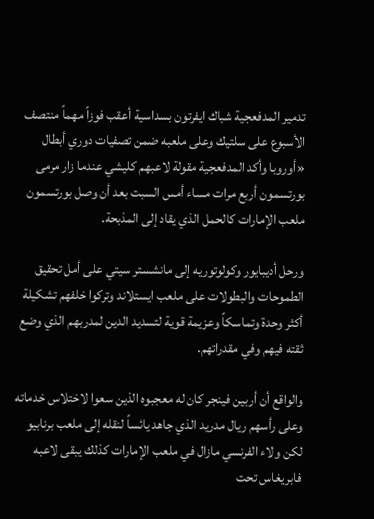تدمير المدفعجية شباك ايفرتون بسداسية أعقب فوزاً مهماً منتصف الأسبوع على سلتيك وعلى ملعبه ضمن تصفيات دوري أبطال «أوروبا وأكد المدفعجية مقولة لاعبهم كليشي عندما زار مرمى بورتسمون أربع مرات مساء أمس السبت بعد أن وصل بورتسمون ملعب الإمارات كالحمل الذي يقاد إلى المذبحة.

ورحل أديبايور وكولوتوريه إلى مانشستر سيتي على أمل تحقيق الطموحات والبطولات على ملعب ايستلاند وتركوا خلفهم تشكيلة أكثر وحدة وتماسكاً وعزيمة قوية لتسديد الدين لمدربهم الذي وضع ثقته فيهم وفي مقدراتهم.

والواقع أن أربين فينجر كان له معجبوه الذين سعوا لاختلاس خدماته وعلى رأسهم ريال مدريد الذي جاهد يائساً لنقله إلى ملعب برنابيو لكن ولاء الفرنسي مازال في ملعب الإمارات كذلك يبقى لاعبه فابريغاس تحت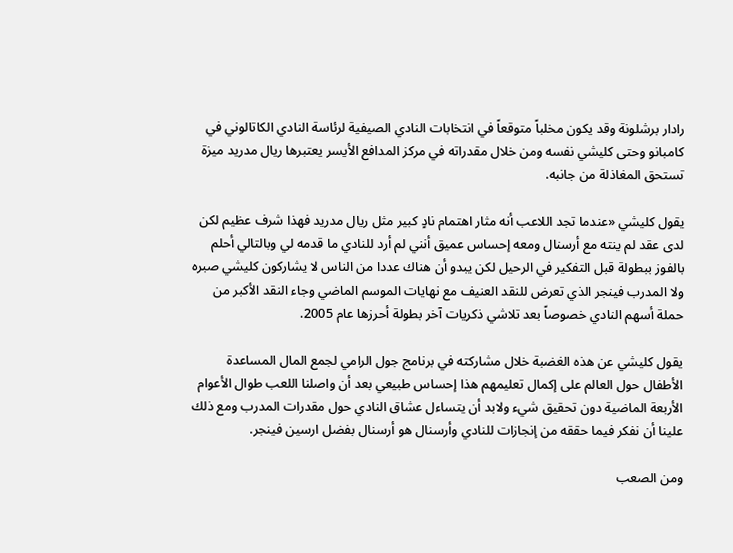رادار برشلونة وقد يكون مخلباً متوقعاً في انتخابات النادي الصيفية لرئاسة النادي الكاتالوني في كامبانو وحتى كليشي نفسه ومن خلال مقدراته في مركز المدافع الأيسر يعتبرها ريال مدريد ميزة تستحق المغاذلة من جانبه.

يقول كليشي «عندما تجد اللاعب أنه مثار اهتمام نادٍ كبير مثل ريال مدريد فهذا شرف عظيم لكن لدى عقد لم ينته مع أرسنال ومعه إحساس عميق أنني لم أرد للنادي ما قدمه لي وبالتالي أحلم بالفوز ببطولة قبل التفكير في الرحيل لكن يبدو أن هناك عددا من الناس لا يشاركون كليشي صبره ولا المدرب فينجر الذي تعرض للنقد العنيف مع نهايات الموسم الماضي وجاء النقد الأكبر من حملة أسهم النادي خصوصاً بعد تلاشي ذكريات آخر بطولة أحرزها عام 2005.

يقول كليشي عن هذه الغضبة خلال مشاركته في برنامج جول الرامي لجمع المال المساعدة الأطفال حول العالم على إكمال تعليمهم هذا إحساس طبيعي بعد أن واصلنا اللعب طوال الأعوام الأربعة الماضية دون تحقيق شيء ولابد أن يتساءل عشاق النادي حول مقدرات المدرب ومع ذلك علينا أن نفكر فيما حققه من إنجازات للنادي وأرسنال هو أرسنال بفضل ارسين فينجر.

ومن الصعب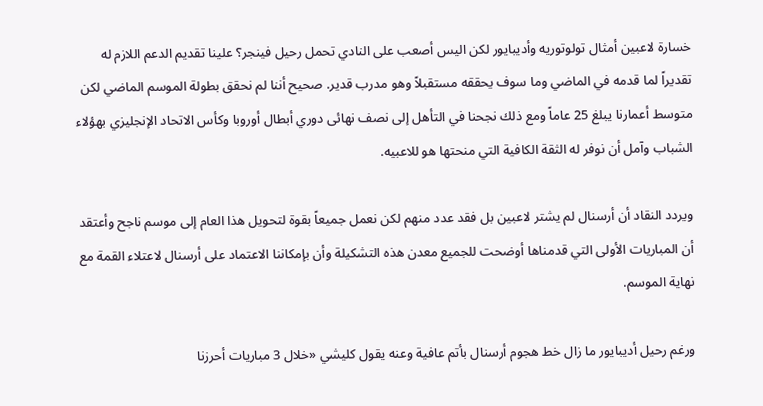خسارة لاعبين أمثال تولوتوريه وأديبايور لكن اليس أصعب على النادي تحمل رحيل فينجر؟ علينا تقديم الدعم اللازم له تقديراً لما قدمه في الماضي وما سوف يحققه مستقبلاً وهو مدرب قدير. صحيح أننا لم نحقق بطولة الموسم الماضي لكن متوسط أعمارنا يبلغ 25 عاماً ومع ذلك نجحنا في التأهل إلى نصف نهائى دوري أبطال أوروبا وكأس الاتحاد الإنجليزي بهؤلاء الشباب وآمل أن نوفر له الثقة الكافية التي منحتها هو للاعبيه.

ويردد النقاد أن أرسنال لم يشتر لاعبين بل فقد عدد منهم لكن نعمل جميعاً بقوة لتحويل هذا العام إلى موسم ناجح وأعتقد أن المباريات الأولى التي قدمناها أوضحت للجميع معدن هذه التشكيلة وأن بإمكاننا الاعتماد على أرسنال لاعتلاء القمة مع نهاية الموسم.

ورغم رحيل أديبايور ما زال خط هجوم أرسنال بأتم عافية وعنه يقول كليشي «خلال 3 مباريات أحرزنا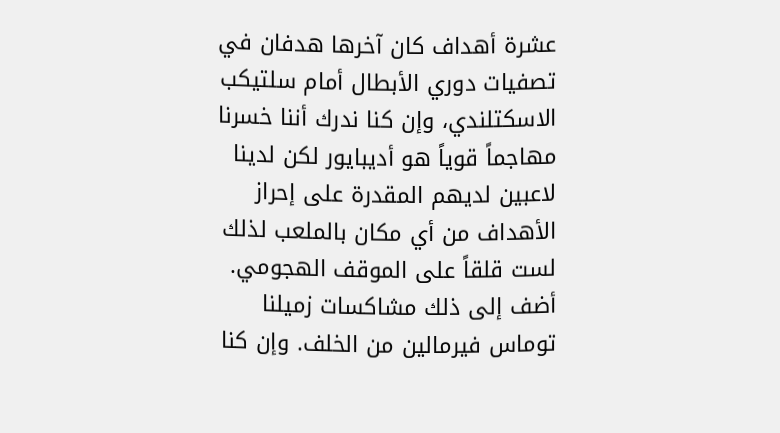عشرة أهداف كان آخرها هدفان في تصفيات دوري الأبطال أمام سلتيكب الاسكتلندي، وإن كنا ندرك أننا خسرنا مهاجماً قوياً هو أديبايور لكن لدينا لاعبين لديهم المقدرة على إحراز الأهداف من أي مكان بالملعب لذلك لست قلقاً على الموقف الهجومي. أضف إلى ذلك مشاكسات زميلنا توماس فيرمالين من الخلف. وإن كنا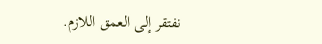نفتقر إلى العمق اللازم.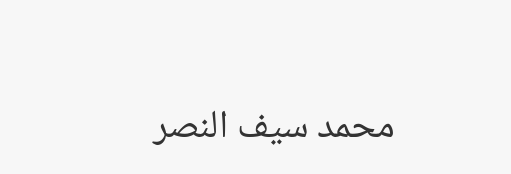محمد سيف النصر